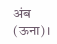अंब (ऊना)।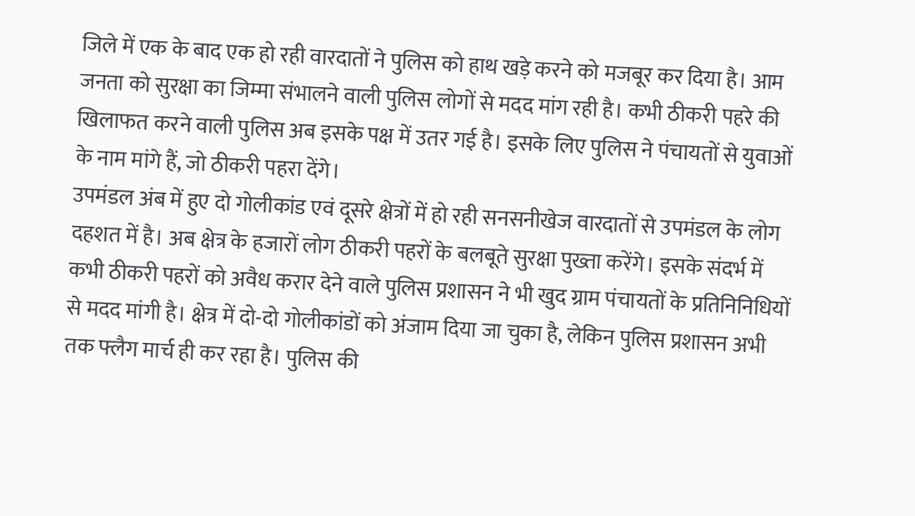जिले में एक के बाद एक हो रही वारदातों ने पुलिस को हाथ खड़े करने को मजबूर कर दिया है। आम जनता को सुरक्षा का जिम्मा संभालने वाली पुलिस लोगों से मदद मांग रही है। कभी ठीकरी पहरे की खिलाफत करने वाली पुलिस अब इसके पक्ष में उतर गई है। इसके लिए पुलिस ने पंचायतों से युवाओं के नाम मांगे हैं, जो ठीकरी पहरा देंगे।
उपमंडल अंब में हुए दो गोलीकांड एवं दूसरे क्षेत्रों में हो रही सनसनीखेज वारदातों से उपमंडल के लोग दहशत में है। अब क्षेत्र के हजारों लोग ठीकरी पहरों के बलबूते सुरक्षा पुख्ता करेंगे। इसके संदर्भ में कभी ठीकरी पहरों को अवैध करार देने वाले पुलिस प्रशासन ने भी खुद ग्राम पंचायतों के प्रतिनिनिधियों से मदद मांगी है। क्षेत्र में दो-दो गोलीकांडों को अंजाम दिया जा चुका है, लेकिन पुलिस प्रशासन अभी तक फ्लैग मार्च ही कर रहा है। पुलिस की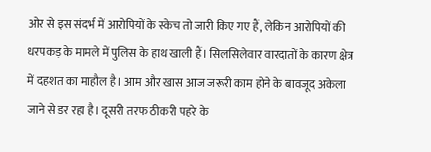ओर से इस संदर्भ में आरोपियों के स्केच तो जारी किए गए हैं, लेकिन आरोपियों की धरपकड़ के मामले में पुलिस के हाथ खाली हैं। सिलसिलेवार वारदातों के कारण क्षेत्र में दहशत का माहौल है। आम और खास आज जरूरी काम होने के बावजूद अकेला जाने से डर रहा है। दूसरी तरफ ठीकरी पहरे के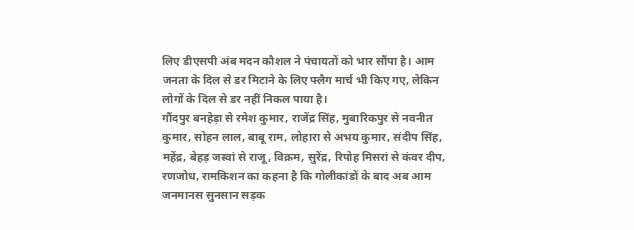लिए डीएसपी अंब मदन कौशल ने पंचायतों को भार सौंपा है। आम जनता के दिल से डर मिटाने के लिए फ्लैग मार्च भी किए गए, लेकिन लोगों के दिल से डर नहीं निकल पाया है।
गौंदपुर बनहेड़ा से रमेश कुमार, राजेंद्र सिंह, मुबारिकपुर से नवनीत कुमार, सोहन लाल, बाबू राम, लोहारा से अभय कुमार, संदीप सिंह, महेंद्र, बेहड़ जस्वां से राजू, विक्रम, सुरेंद्र, रिपोह मिसरां से कंवर दीप, रणजोध, रामकिशन का कहना है कि गोलीकांडों के बाद अब आम जनमानस सुनसान सड़क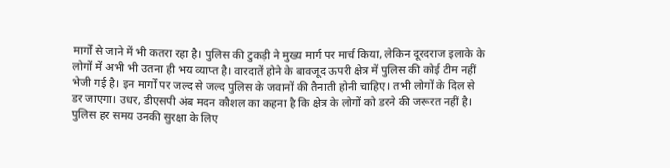मार्गों से जाने में भी कतरा रहा है। पुलिस की टुकड़ी ने मुख्य मार्ग पर मार्च किया, लेकिन दूरदराज इलाके के लोगों में अभी भी उतना ही भय व्याप्त है। वारदातें होने के बावजूद ऊपरी क्षेत्र में पुलिस की कोई टीम नहीं भेजी गई है। इन मार्गों पर जल्द से जल्द पुलिस के जवानों की तैनाती होनी चाहिए। तभी लोगों के दिल से डर जाएगा। उधर, डीएसपी अंब मदन कौशल का कहना है कि क्षेत्र के लोगों को डरने की जरूरत नहीं है। पुलिस हर समय उनकी सुरक्षा के लिए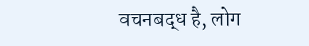वचनबद्ध है, लोग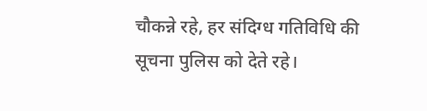चौकन्ने रहे, हर संदिग्ध गतिविधि की सूचना पुलिस को देते रहे।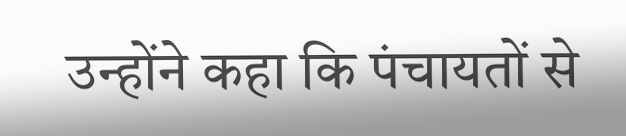उन्होंने कहा कि पंचायतों से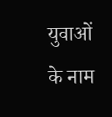युवाओं के नाम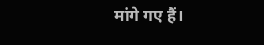मांगे गए हैं।